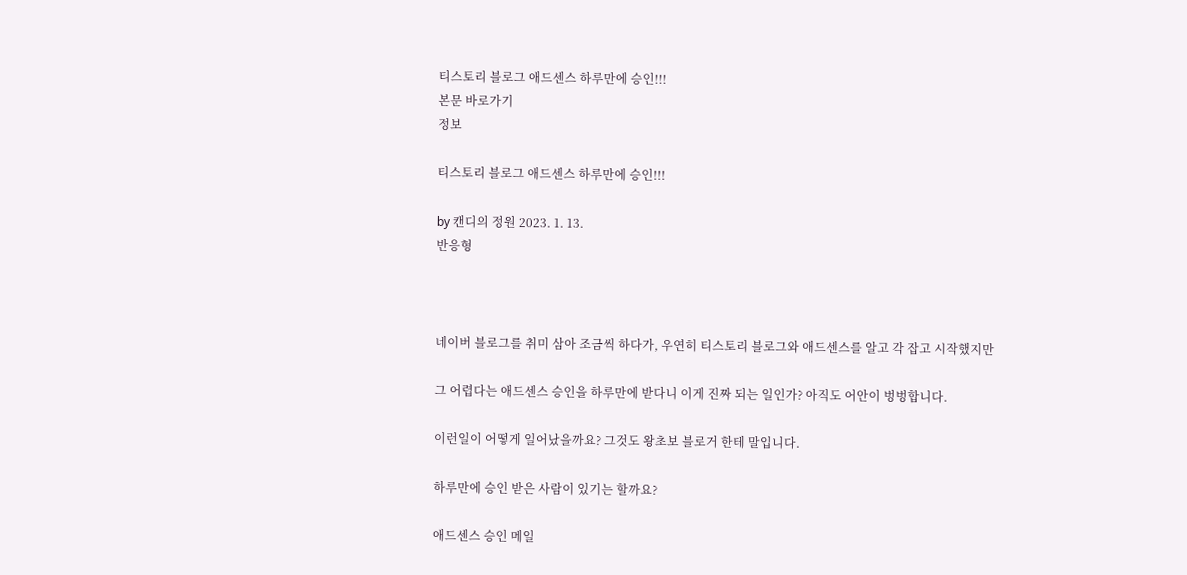티스토리 블로그 애드센스 하루만에 승인!!!
본문 바로가기
정보

티스토리 블로그 애드센스 하루만에 승인!!!

by 캔디의 정원 2023. 1. 13.
반응형



네이버 블로그를 취미 삼아 조금씩 하다가, 우연히 티스토리 블로그와 애드센스를 알고 각 잡고 시작했지만

그 어렵다는 애드센스 승인을 하루만에 받다니 이게 진짜 되는 일인가? 아직도 어안이 벙벙합니다.

이런일이 어떻게 일어났을까요? 그것도 왕초보 블로거 한테 말입니다.

하루만에 승인 받은 사람이 있기는 할까요?

애드센스 승인 메일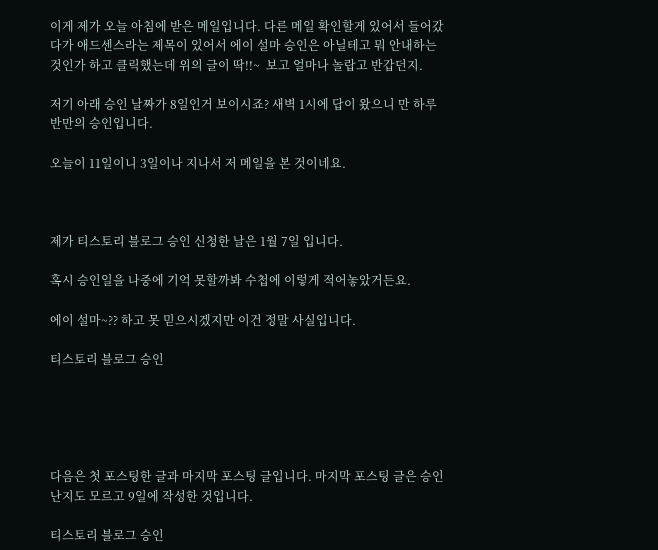이게 제가 오늘 아침에 받은 메일입니다. 다른 메일 확인할게 있어서 들어갔다가 애드센스라는 제목이 있어서 에이 설마 승인은 아닐테고 뭐 안내하는 것인가 하고 클릭했는데 위의 글이 딱!!~  보고 얼마나 놀랍고 반갑던지.

저기 아래 승인 날짜가 8일인거 보이시죠? 새벽 1시에 답이 왔으니 만 하루 반만의 승인입니다.

오늘이 11일이니 3일이나 지나서 저 메일을 본 것이네요.



제가 티스토리 블로그 승인 신청한 날은 1월 7일 입니다.

혹시 승인일을 나중에 기억 못할까봐 수첩에 이렇게 적어놓았거든요.

에이 설마~?? 하고 못 믿으시겠지만 이건 정말 사실입니다.

티스토리 블로그 승인





다음은 첫 포스팅한 글과 마지막 포스팅 글입니다. 마지막 포스팅 글은 승인 난지도 모르고 9일에 작성한 것입니다.

티스토리 블로그 승인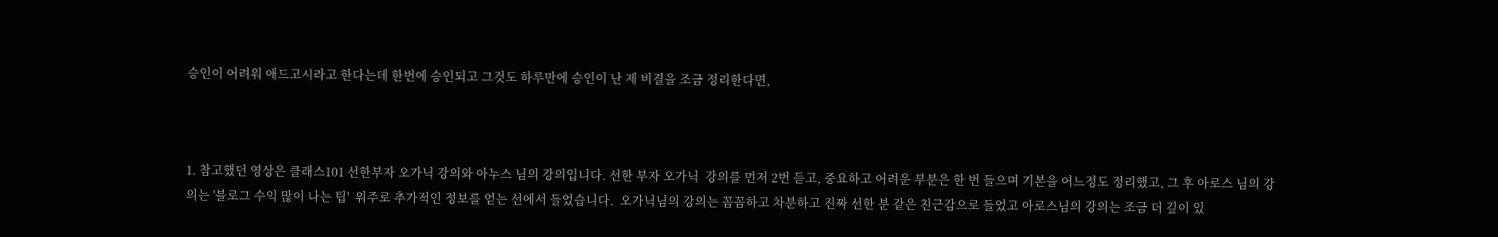승인이 어려워 애드고시라고 한다는데 한번에 승인되고 그것도 하루만에 승인이 난 제 비결을 조금 정리한다면,



1. 참고했던 영상은 클래스101 선한부자 오가닉 강의와 아누스 님의 강의입니다. 선한 부자 오가닉  강의를 먼저 2번 듣고, 중요하고 어려운 부분은 한 번 들으며 기본을 어느정도 정리했고, 그 후 아로스 님의 강의는 '블로그 수익 많이 나는 팁'  위주로 추가적인 정보를 얻는 선에서 들었습니다.  오가닉님의 강의는 꼼꼼하고 차분하고 진짜 선한 분 같은 친근감으로 들었고 아로스님의 강의는 조금 더 깊이 있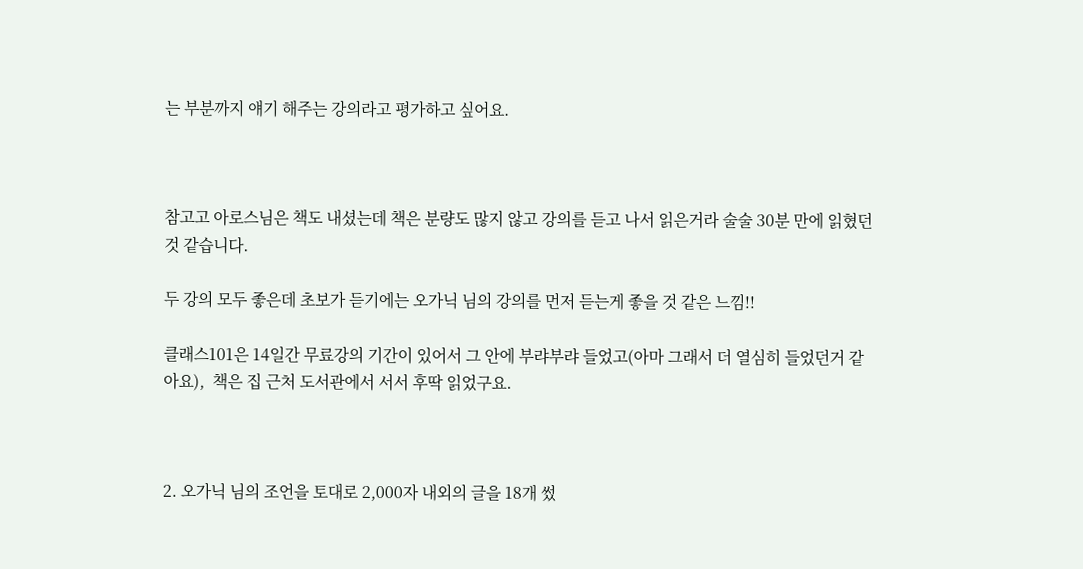는 부분까지 얘기 해주는 강의라고 평가하고 싶어요.



참고고 아로스님은 책도 내셨는데 책은 분량도 많지 않고 강의를 듣고 나서 읽은거라 술술 30분 만에 읽혔던 것 같습니다.

두 강의 모두 좋은데 초보가 듣기에는 오가닉 님의 강의를 먼저 듣는게 좋을 것 같은 느낌!!

클래스101은 14일간 무료강의 기간이 있어서 그 안에 부랴부랴 들었고(아마 그래서 더 열심히 들었던거 같아요),  책은 집 근처 도서관에서 서서 후딱 읽었구요.



2. 오가닉 님의 조언을 토대로 2,000자 내외의 글을 18개 썼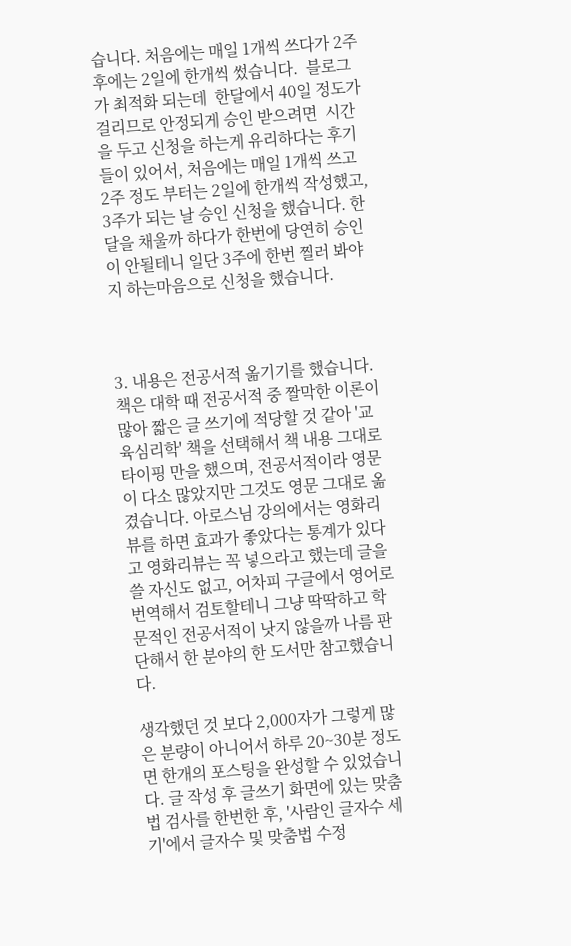습니다. 처음에는 매일 1개씩 쓰다가 2주 후에는 2일에 한개씩 썼습니다.  블로그가 최적화 되는데  한달에서 40일 정도가 걸리므로 안정되게 승인 받으려면  시간을 두고 신청을 하는게 유리하다는 후기 들이 있어서, 처음에는 매일 1개씩 쓰고 2주 정도 부터는 2일에 한개씩 작성했고, 3주가 되는 날 승인 신청을 했습니다. 한달을 채울까 하다가 한번에 당연히 승인이 안될테니 일단 3주에 한번 찔러 봐야지 하는마음으로 신청을 했습니다.



3. 내용은 전공서적 옮기기를 했습니다. 책은 대학 때 전공서적 중 짤막한 이론이 많아 짧은 글 쓰기에 적당할 것 같아 '교육심리학' 책을 선택해서 책 내용 그대로 타이핑 만을 했으며, 전공서적이라 영문이 다소 많았지만 그것도 영문 그대로 옮겼습니다. 아로스님 강의에서는 영화리뷰를 하면 효과가 좋았다는 통계가 있다고 영화리뷰는 꼭 넣으라고 했는데 글을 쓸 자신도 없고, 어차피 구글에서 영어로 번역해서 검토할테니 그냥 딱딱하고 학문적인 전공서적이 낫지 않을까 나름 판단해서 한 분야의 한 도서만 참고했습니다.

생각했던 것 보다 2,000자가 그렇게 많은 분량이 아니어서 하루 20~30분 정도면 한개의 포스팅을 완성할 수 있었습니다. 글 작성 후 글쓰기 화면에 있는 맞춤법 검사를 한번한 후, '사람인 글자수 세기'에서 글자수 및 맞춤법 수정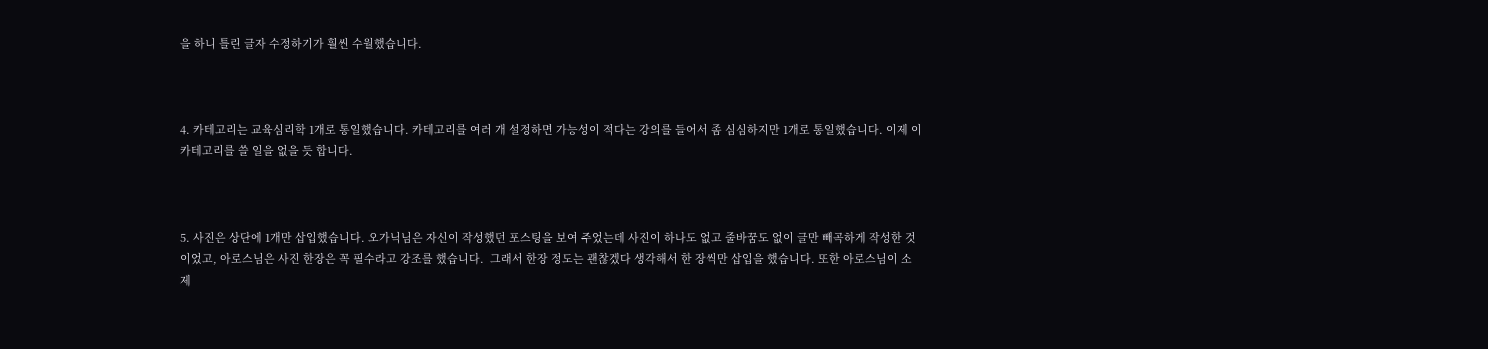을 하니 틀린 글자 수정하기가 훨씬 수월했습니다.



4. 카테고리는 교육심리학 1개로 통일했습니다. 카테고리를 여러 개 설정하면 가능성이 적다는 강의를 들어서 좀 심심하지만 1개로 통일했습니다. 이제 이 카테고리를 쓸 일을 없을 듯 합니다.



5. 사진은 상단에 1개만 삽입했습니다. 오가닉님은 자신이 작성했던 포스팅을 보여 주었는데 사진이 하나도 없고 줄바꿈도 없이 글만 빼곡하게 작성한 것이었고, 아로스님은 사진 한장은 꼭 필수라고 강조를 했습니다.  그래서 한장 정도는 괜찮겠다 생각해서 한 장씩만 삽입을 했습니다. 또한 아로스님이 소제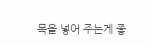목을 넣어 주는게 좋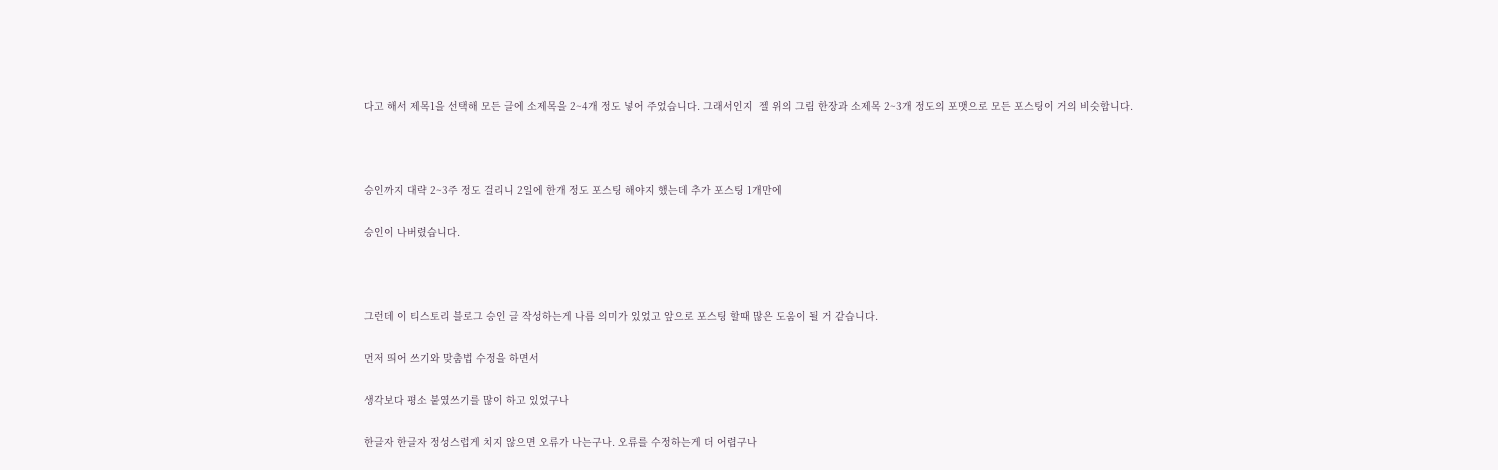다고 해서 제목1을 선택해 모든 글에 소제목을 2~4개 정도 넣어 주었습니다. 그래서인지  젤 위의 그림 한장과 소제목 2~3개 정도의 포맷으로 모든 포스팅이 거의 비슷합니다.



승인까지 대략 2~3주 정도 걸리니 2일에 한개 정도 포스팅 해야지 했는데 추가 포스팅 1개만에

승인이 나버렸습니다.



그런데 이 티스토리 블로그 승인 글 작성하는게 나름 의미가 있었고 앞으로 포스팅 할때 많은 도움이 될 거 같습니다.

먼저 띄어 쓰기와 맞춤법 수정을 하면서

생각보다 평소 붙였쓰기를 많이 하고 있었구나

한글자 한글자 정성스럽게 치지 않으면 오류가 나는구나. 오류를 수정하는게 더 어렵구나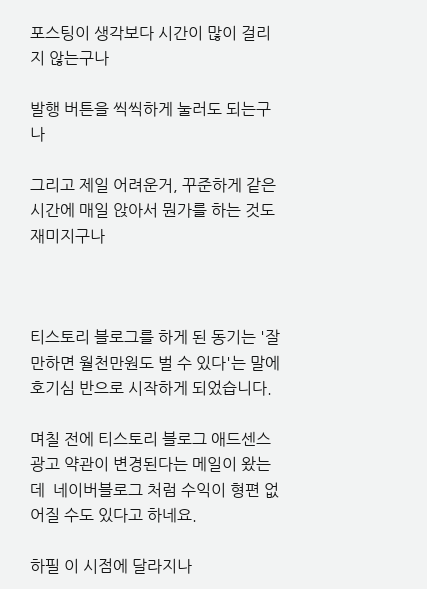포스팅이 생각보다 시간이 많이 걸리지 않는구나

발행 버튼을 씩씩하게 눌러도 되는구나

그리고 제일 어려운거, 꾸준하게 같은 시간에 매일 앉아서 뭔가를 하는 것도 재미지구나



티스토리 블로그를 하게 된 동기는 '잘만하면 월천만원도 벌 수 있다'는 말에 호기심 반으로 시작하게 되었습니다.

며칠 전에 티스토리 블로그 애드센스 광고 약관이 변경된다는 메일이 왔는데  네이버블로그 처럼 수익이 형편 없어질 수도 있다고 하네요.

하필 이 시점에 달라지나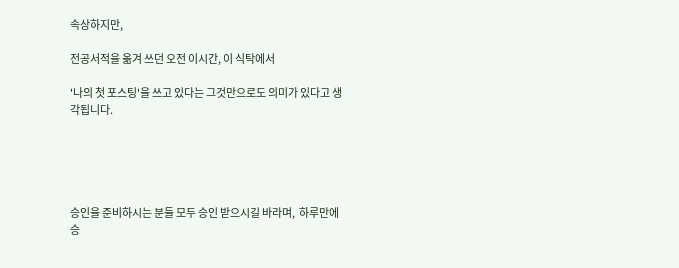속상하지만,

전공서적을 옮겨 쓰던 오전 이시간, 이 식탁에서

'나의 첫 포스팅'을 쓰고 있다는 그것만으로도 의미가 있다고 생각됩니다.





승인을 준비하시는 분들 모두 승인 받으시길 바라며,  하루만에 승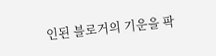인된 블로거의 기운을 팍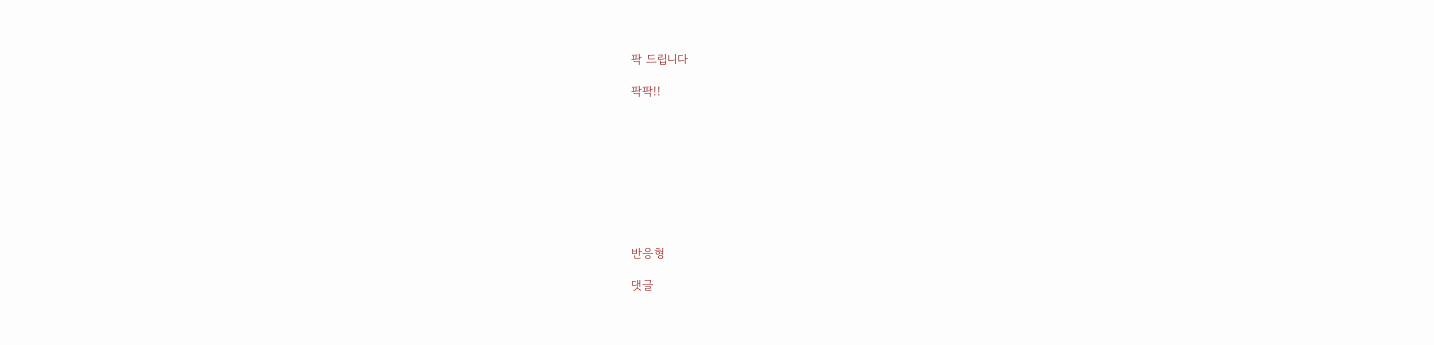팍 드립니다

팍팍!!









반응형

댓글